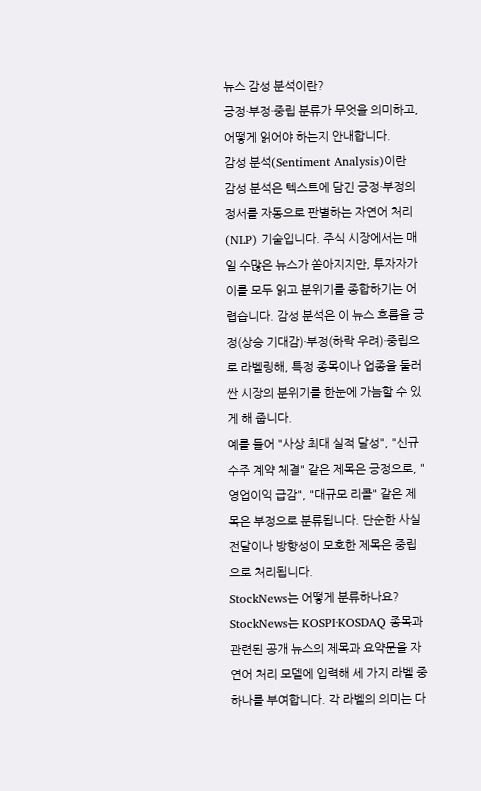뉴스 감성 분석이란?
긍정·부정·중립 분류가 무엇을 의미하고, 어떻게 읽어야 하는지 안내합니다.
감성 분석(Sentiment Analysis)이란
감성 분석은 텍스트에 담긴 긍정·부정의 정서를 자동으로 판별하는 자연어 처리(NLP) 기술입니다. 주식 시장에서는 매일 수많은 뉴스가 쏟아지지만, 투자자가 이를 모두 읽고 분위기를 종합하기는 어렵습니다. 감성 분석은 이 뉴스 흐름을 긍정(상승 기대감)·부정(하락 우려)·중립으로 라벨링해, 특정 종목이나 업종을 둘러싼 시장의 분위기를 한눈에 가늠할 수 있게 해 줍니다.
예를 들어 "사상 최대 실적 달성", "신규 수주 계약 체결" 같은 제목은 긍정으로, "영업이익 급감", "대규모 리콜" 같은 제목은 부정으로 분류됩니다. 단순한 사실 전달이나 방향성이 모호한 제목은 중립으로 처리됩니다.
StockNews는 어떻게 분류하나요?
StockNews는 KOSPI·KOSDAQ 종목과 관련된 공개 뉴스의 제목과 요약문을 자연어 처리 모델에 입력해 세 가지 라벨 중 하나를 부여합니다. 각 라벨의 의미는 다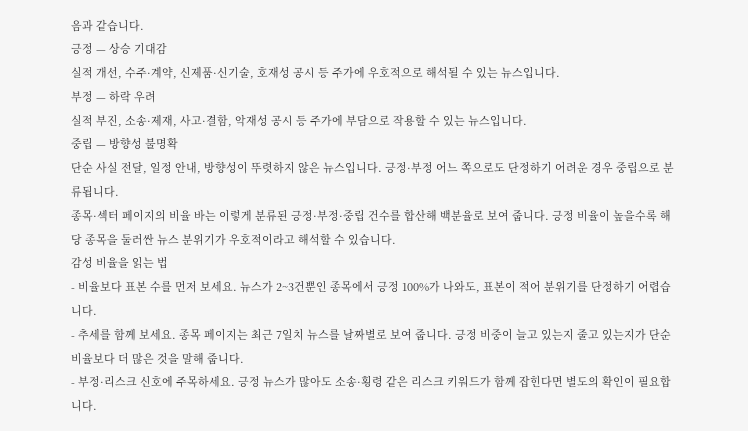음과 같습니다.
긍정 — 상승 기대감
실적 개선, 수주·계약, 신제품·신기술, 호재성 공시 등 주가에 우호적으로 해석될 수 있는 뉴스입니다.
부정 — 하락 우려
실적 부진, 소송·제재, 사고·결함, 악재성 공시 등 주가에 부담으로 작용할 수 있는 뉴스입니다.
중립 — 방향성 불명확
단순 사실 전달, 일정 안내, 방향성이 뚜렷하지 않은 뉴스입니다. 긍정·부정 어느 쪽으로도 단정하기 어려운 경우 중립으로 분류됩니다.
종목·섹터 페이지의 비율 바는 이렇게 분류된 긍정·부정·중립 건수를 합산해 백분율로 보여 줍니다. 긍정 비율이 높을수록 해당 종목을 둘러싼 뉴스 분위기가 우호적이라고 해석할 수 있습니다.
감성 비율을 읽는 법
- 비율보다 표본 수를 먼저 보세요. 뉴스가 2~3건뿐인 종목에서 긍정 100%가 나와도, 표본이 적어 분위기를 단정하기 어렵습니다.
- 추세를 함께 보세요. 종목 페이지는 최근 7일치 뉴스를 날짜별로 보여 줍니다. 긍정 비중이 늘고 있는지 줄고 있는지가 단순 비율보다 더 많은 것을 말해 줍니다.
- 부정·리스크 신호에 주목하세요. 긍정 뉴스가 많아도 소송·횡령 같은 리스크 키워드가 함께 잡힌다면 별도의 확인이 필요합니다.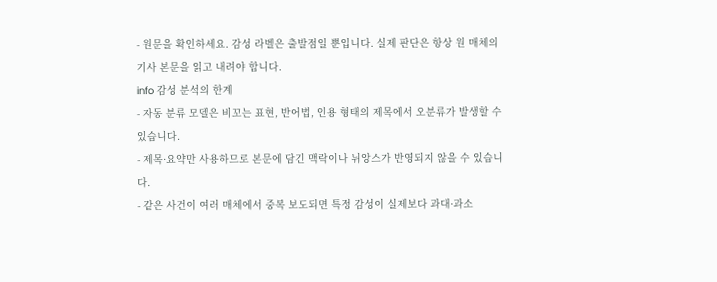- 원문을 확인하세요. 감성 라벨은 출발점일 뿐입니다. 실제 판단은 항상 원 매체의 기사 본문을 읽고 내려야 합니다.
info 감성 분석의 한계
- 자동 분류 모델은 비꼬는 표현, 반어법, 인용 형태의 제목에서 오분류가 발생할 수 있습니다.
- 제목·요약만 사용하므로 본문에 담긴 맥락이나 뉘앙스가 반영되지 않을 수 있습니다.
- 같은 사건이 여러 매체에서 중복 보도되면 특정 감성이 실제보다 과대·과소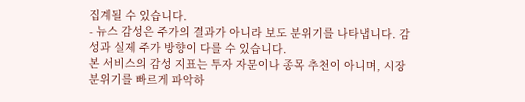집계될 수 있습니다.
- 뉴스 감성은 주가의 결과가 아니라 보도 분위기를 나타냅니다. 감성과 실제 주가 방향이 다를 수 있습니다.
본 서비스의 감성 지표는 투자 자문이나 종목 추천이 아니며, 시장 분위기를 빠르게 파악하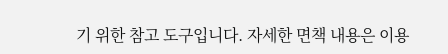기 위한 참고 도구입니다. 자세한 면책 내용은 이용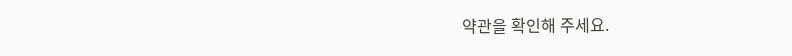약관을 확인해 주세요.